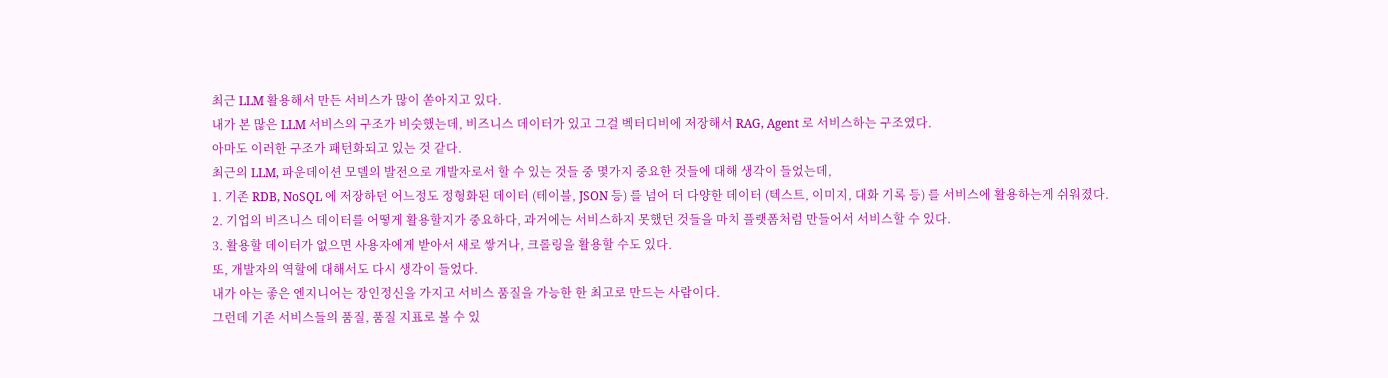최근 LLM 활용해서 만든 서비스가 많이 쏟아지고 있다.
내가 본 많은 LLM 서비스의 구조가 비슷했는데, 비즈니스 데이터가 있고 그걸 벡터디비에 저장해서 RAG, Agent 로 서비스하는 구조였다.
아마도 이러한 구조가 패턴화되고 있는 것 같다.
최근의 LLM, 파운데이션 모델의 발전으로 개발자로서 할 수 있는 것들 중 몇가지 중요한 것들에 대해 생각이 들었는데,
1. 기존 RDB, NoSQL 에 저장하던 어느정도 정형화된 데이터 (테이블, JSON 등) 를 넘어 더 다양한 데이터 (텍스트, 이미지, 대화 기록 등) 를 서비스에 활용하는게 쉬워졌다.
2. 기업의 비즈니스 데이터를 어떻게 활용할지가 중요하다, 과거에는 서비스하지 못했던 것들을 마치 플랫폼처럼 만들어서 서비스할 수 있다.
3. 활용할 데이터가 없으면 사용자에게 받아서 새로 쌓거나, 크롤링을 활용할 수도 있다.
또, 개발자의 역할에 대해서도 다시 생각이 들었다.
내가 아는 좋은 엔지니어는 장인정신을 가지고 서비스 품질을 가능한 한 최고로 만드는 사람이다.
그런데 기존 서비스들의 품질, 품질 지표로 볼 수 있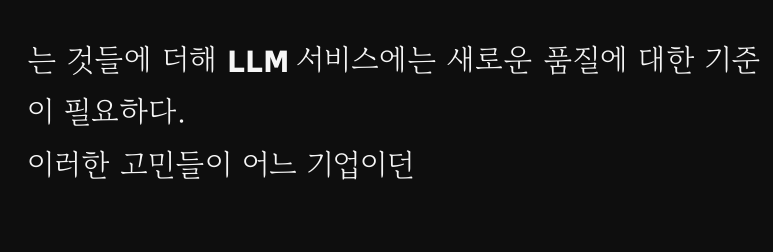는 것들에 더해 LLM 서비스에는 새로운 품질에 대한 기준이 필요하다.
이러한 고민들이 어느 기업이던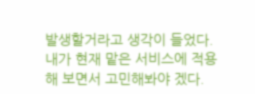발생할거라고 생각이 들었다.
내가 현재 맡은 서비스에 적용해 보면서 고민해봐야 겠다.